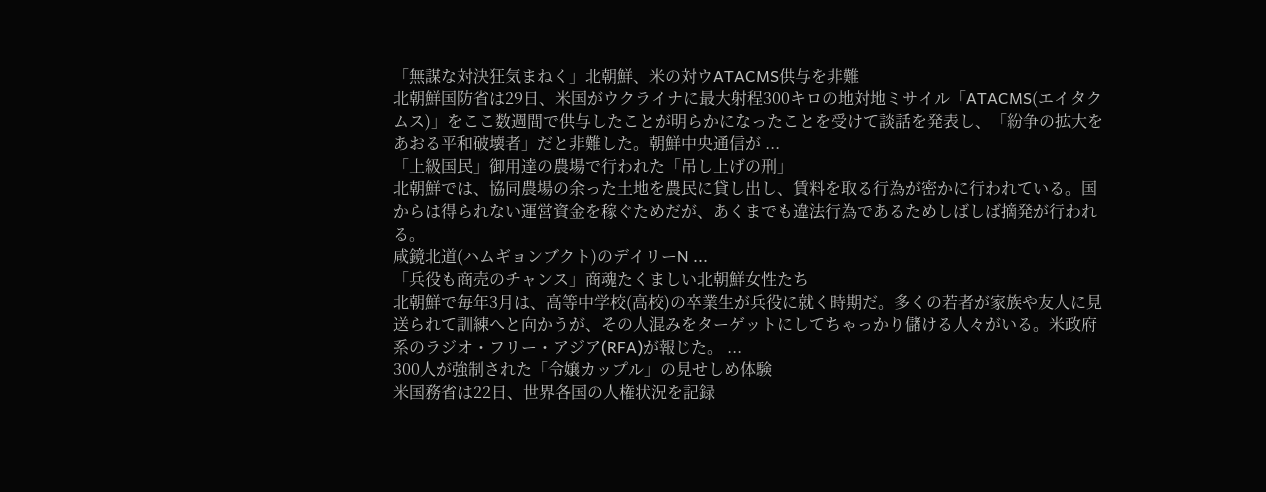「無謀な対決狂気まねく」北朝鮮、米の対ウATACMS供与を非難
北朝鮮国防省は29日、米国がウクライナに最大射程300キロの地対地ミサイル「ATACMS(エイタクムス)」をここ数週間で供与したことが明らかになったことを受けて談話を発表し、「紛争の拡大をあおる平和破壊者」だと非難した。朝鮮中央通信が ...
「上級国民」御用達の農場で行われた「吊し上げの刑」
北朝鮮では、協同農場の余った土地を農民に貸し出し、賃料を取る行為が密かに行われている。国からは得られない運営資金を稼ぐためだが、あくまでも違法行為であるためしばしば摘発が行われる。
咸鏡北道(ハムギョンブクト)のデイリーN ...
「兵役も商売のチャンス」商魂たくましい北朝鮮女性たち
北朝鮮で毎年3月は、高等中学校(高校)の卒業生が兵役に就く時期だ。多くの若者が家族や友人に見送られて訓練へと向かうが、その人混みをターゲットにしてちゃっかり儲ける人々がいる。米政府系のラジオ・フリー・アジア(RFA)が報じた。 ...
300人が強制された「令嬢カップル」の見せしめ体験
米国務省は22日、世界各国の人権状況を記録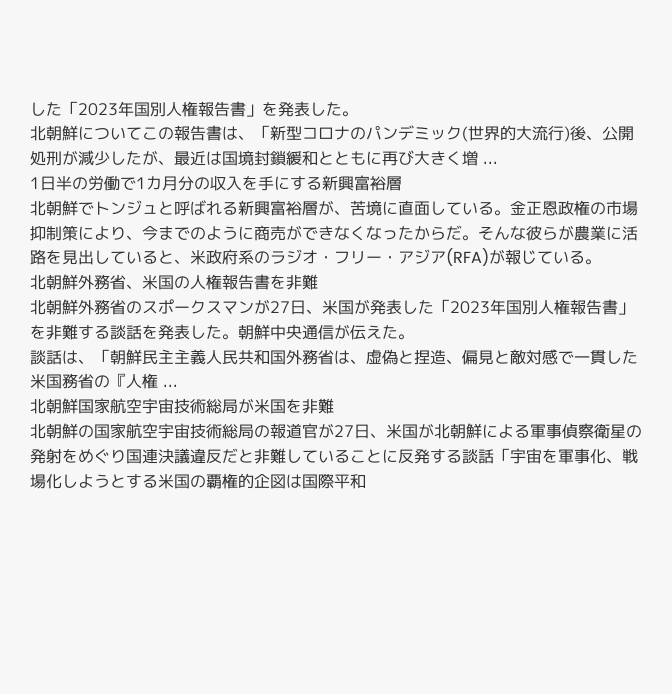した「2023年国別人権報告書」を発表した。
北朝鮮についてこの報告書は、「新型コロナのパンデミック(世界的大流行)後、公開処刑が減少したが、最近は国境封鎖緩和とともに再び大きく増 ...
1日半の労働で1カ月分の収入を手にする新興富裕層
北朝鮮でトンジュと呼ばれる新興富裕層が、苦境に直面している。金正恩政権の市場抑制策により、今までのように商売ができなくなったからだ。そんな彼らが農業に活路を見出していると、米政府系のラジオ・フリー・アジア(RFA)が報じている。
北朝鮮外務省、米国の人権報告書を非難
北朝鮮外務省のスポークスマンが27日、米国が発表した「2023年国別人権報告書」を非難する談話を発表した。朝鮮中央通信が伝えた。
談話は、「朝鮮民主主義人民共和国外務省は、虚偽と捏造、偏見と敵対感で一貫した米国務省の『人権 ...
北朝鮮国家航空宇宙技術総局が米国を非難
北朝鮮の国家航空宇宙技術総局の報道官が27日、米国が北朝鮮による軍事偵察衛星の発射をめぐり国連決議違反だと非難していることに反発する談話「宇宙を軍事化、戦場化しようとする米国の覇権的企図は国際平和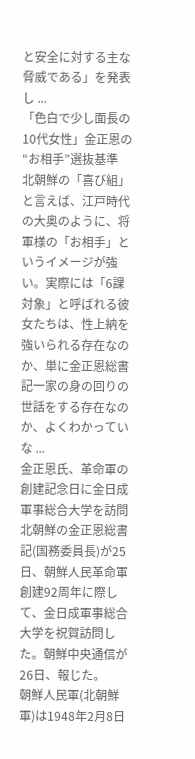と安全に対する主な脅威である」を発表し ...
「色白で少し面長の10代女性」金正恩の“お相手”選抜基準
北朝鮮の「喜び組」と言えば、江戸時代の大奥のように、将軍様の「お相手」というイメージが強い。実際には「6課対象」と呼ばれる彼女たちは、性上納を強いられる存在なのか、単に金正恩総書記一家の身の回りの世話をする存在なのか、よくわかっていな ...
金正恩氏、革命軍の創建記念日に金日成軍事総合大学を訪問
北朝鮮の金正恩総書記(国務委員長)が25日、朝鮮人民革命軍創建92周年に際して、金日成軍事総合大学を祝賀訪問した。朝鮮中央通信が26日、報じた。
朝鮮人民軍(北朝鮮軍)は1948年2月8日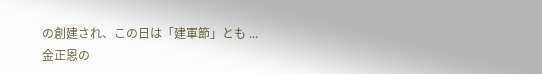の創建され、この日は「建軍節」とも ...
金正恩の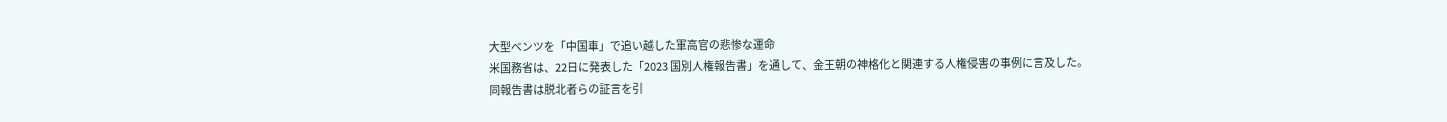大型ベンツを「中国車」で追い越した軍高官の悲惨な運命
米国務省は、22日に発表した「2023 国別人権報告書」を通して、金王朝の神格化と関連する人権侵害の事例に言及した。
同報告書は脱北者らの証言を引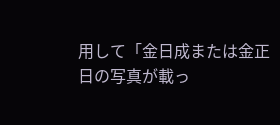用して「金日成または金正日の写真が載っ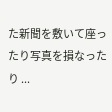た新聞を敷いて座ったり写真を損なったり ...